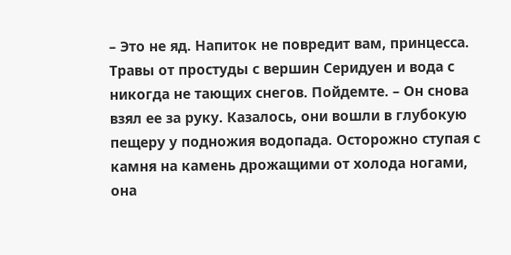– Это не яд. Напиток не повредит вам, принцесса. Травы от простуды с вершин Серидуен и вода с никогда не тающих снегов. Пойдемте. – Он снова взял ее за руку. Казалось, они вошли в глубокую пещеру у подножия водопада. Осторожно ступая с камня на камень дрожащими от холода ногами, она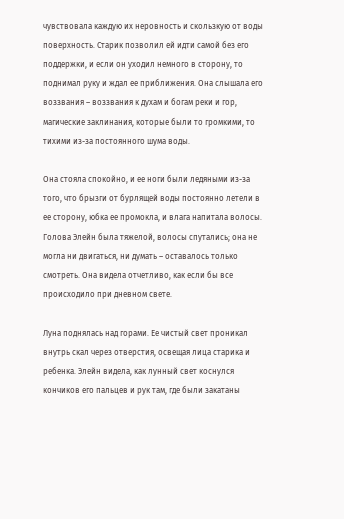чувствовала каждую их неровность и скользкую от воды поверхность. Старик позволил ей идти самой без его поддержки, и если он уходил немного в сторону, то поднимал руку и ждал ее приближения. Она слышала его воззвания – воззвания к духам и богам реки и гор, магические заклинания, которые были то громкими, то тихими из-за постоянного шума воды.

Она стояла спокойно, и ее ноги были ледяными из-за того, что брызги от бурлящей воды постоянно летели в ее сторону, юбка ее промокла, и влага напитала волосы. Голова Элейн была тяжелой, волосы спутались; она не могла ни двигаться, ни думать – оставалось только смотреть. Она видела отчетливо, как если бы все происходило при дневном свете.

Луна поднялась над горами. Ее чистый свет проникал внутрь скал через отверстия, освещая лица старика и ребенка. Элейн видела, как лунный свет коснулся кончиков его пальцев и рук там, где были закатаны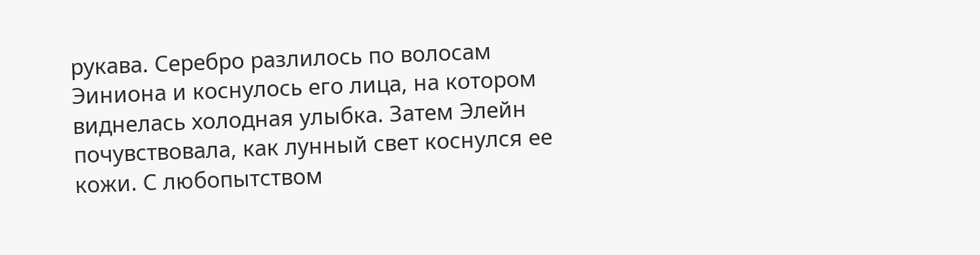рукава. Серебро разлилось по волосам Эиниона и коснулось его лица, на котором виднелась холодная улыбка. Затем Элейн почувствовала, как лунный свет коснулся ее кожи. С любопытством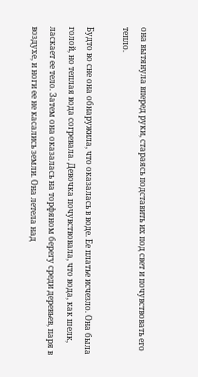она вытянула вперед руки, стараясь подставить их под свет и почувствовать его тепло.

Будто во сне она обнаружила, что оказалась в воде. Ее платье исчезло. Она была голой, но теплая вода согревала. Девочка почувствовала, что вода, как шелк, ласкает ее тело. Затем она оказалась на торфяном берегу среди деревьев, паря в воздухе, и ноги ее не касались земли. Она летела над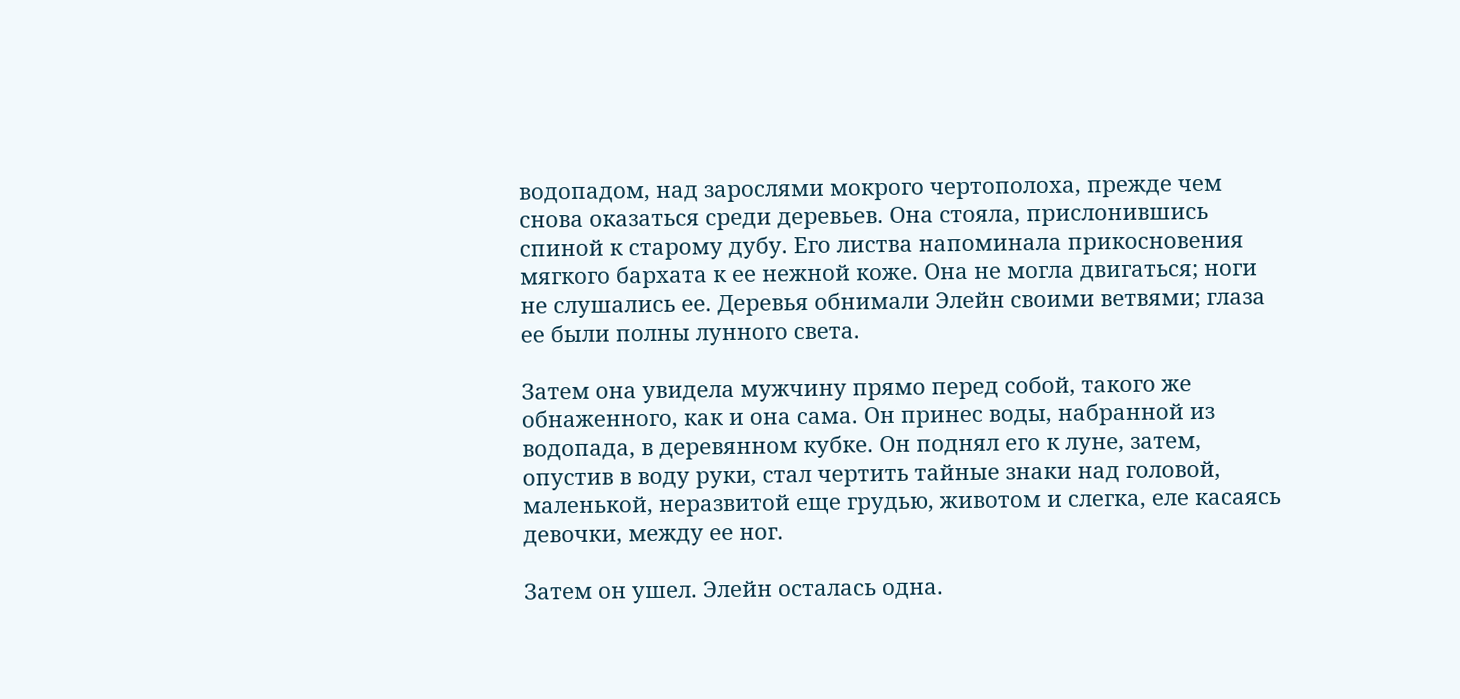водопадом, над зарослями мокрого чертополоха, прежде чем снова оказаться среди деревьев. Она стояла, прислонившись спиной к старому дубу. Его листва напоминала прикосновения мягкого бархата к ее нежной коже. Она не могла двигаться; ноги не слушались ее. Деревья обнимали Элейн своими ветвями; глаза ее были полны лунного света.

Затем она увидела мужчину прямо перед собой, такого же обнаженного, как и она сама. Он принес воды, набранной из водопада, в деревянном кубке. Он поднял его к луне, затем, опустив в воду руки, стал чертить тайные знаки над головой, маленькой, неразвитой еще грудью, животом и слегка, еле касаясь девочки, между ее ног.

Затем он ушел. Элейн осталась одна.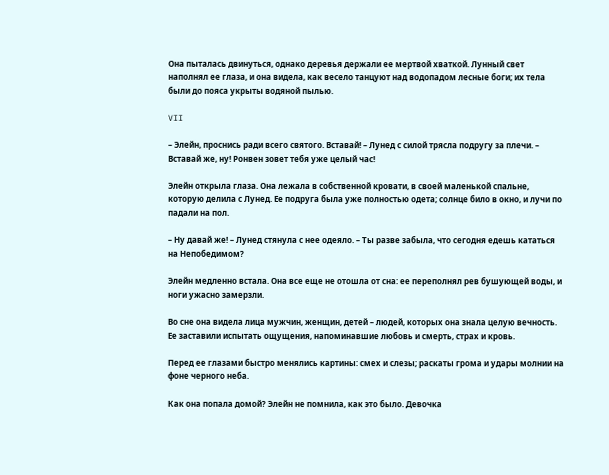Она пыталась двинуться, однако деревья держали ее мертвой хваткой. Лунный свет наполнял ее глаза, и она видела, как весело танцуют над водопадом лесные боги; их тела были до пояса укрыты водяной пылью.

VII

– Элейн, проснись ради всего святого. Вставай! – Лунед с силой трясла подругу за плечи. – Вставай же, ну! Ронвен зовет тебя уже целый час!

Элейн открыла глаза. Она лежала в собственной кровати, в своей маленькой спальне, которую делила с Лунед. Ее подруга была уже полностью одета; солнце било в окно, и лучи по падали на пол.

– Ну давай же! – Лунед стянула с нее одеяло. – Ты разве забыла, что сегодня едешь кататься на Непобедимом?

Элейн медленно встала. Она все еще не отошла от сна: ее переполнял рев бушующей воды, и ноги ужасно замерзли.

Во сне она видела лица мужчин, женщин, детей – людей, которых она знала целую вечность. Ее заставили испытать ощущения, напоминавшие любовь и смерть, страх и кровь.

Перед ее глазами быстро менялись картины: смех и слезы; раскаты грома и удары молнии на фоне черного неба.

Как она попала домой? Элейн не помнила, как это было. Девочка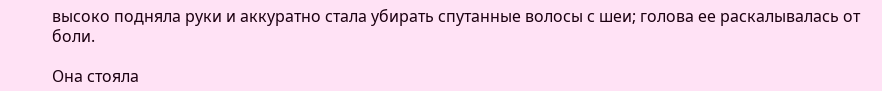высоко подняла руки и аккуратно стала убирать спутанные волосы с шеи; голова ее раскалывалась от боли.

Она стояла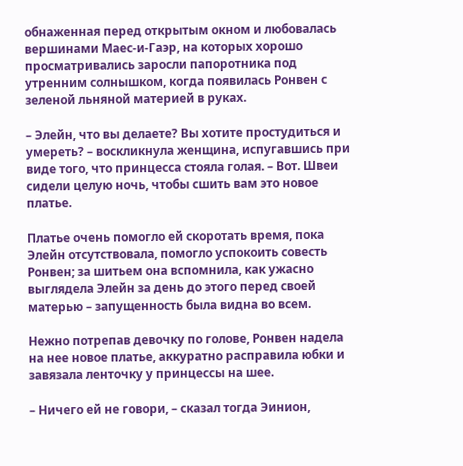обнаженная перед открытым окном и любовалась вершинами Маес-и-Гаэр, на которых хорошо просматривались заросли папоротника под утренним солнышком, когда появилась Ронвен с зеленой льняной материей в руках.

– Элейн, что вы делаете? Вы хотите простудиться и умереть? – воскликнула женщина, испугавшись при виде того, что принцесса стояла голая. – Вот. Швеи сидели целую ночь, чтобы сшить вам это новое платье.

Платье очень помогло ей скоротать время, пока Элейн отсутствовала, помогло успокоить совесть Ронвен; за шитьем она вспомнила, как ужасно выглядела Элейн за день до этого перед своей матерью – запущенность была видна во всем.

Нежно потрепав девочку по голове, Ронвен надела на нее новое платье, аккуратно расправила юбки и завязала ленточку у принцессы на шее.

– Ничего ей не говори, – сказал тогда Эинион,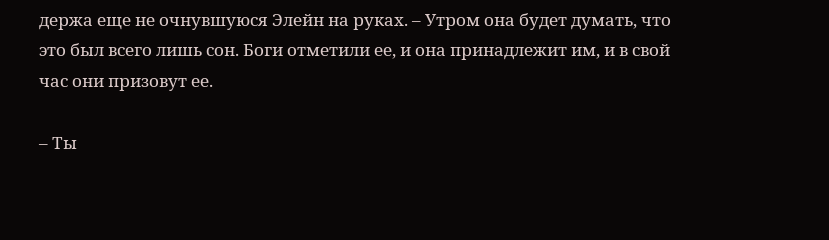держа еще не очнувшуюся Элейн на руках. – Утром она будет думать, что это был всего лишь сон. Боги отметили ее, и она принадлежит им, и в свой час они призовут ее.

– Ты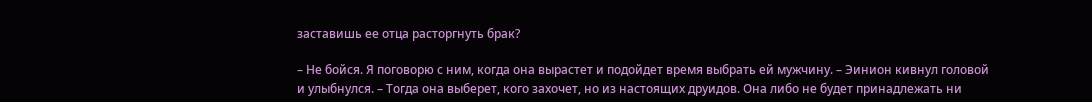заставишь ее отца расторгнуть брак?

– Не бойся. Я поговорю с ним, когда она вырастет и подойдет время выбрать ей мужчину. – Эинион кивнул головой и улыбнулся. – Тогда она выберет, кого захочет, но из настоящих друидов. Она либо не будет принадлежать ни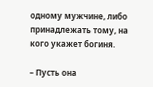одному мужчине, либо принадлежать тому, на кого укажет богиня.

– Пусть она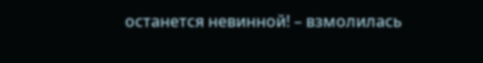останется невинной! – взмолилась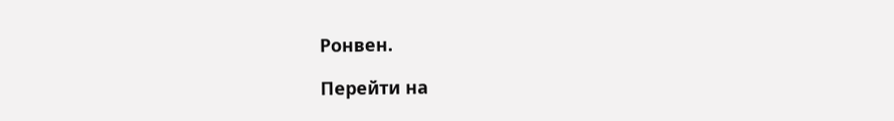Ронвен.

Перейти на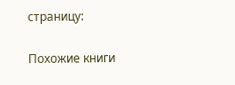страницу:

Похожие книги